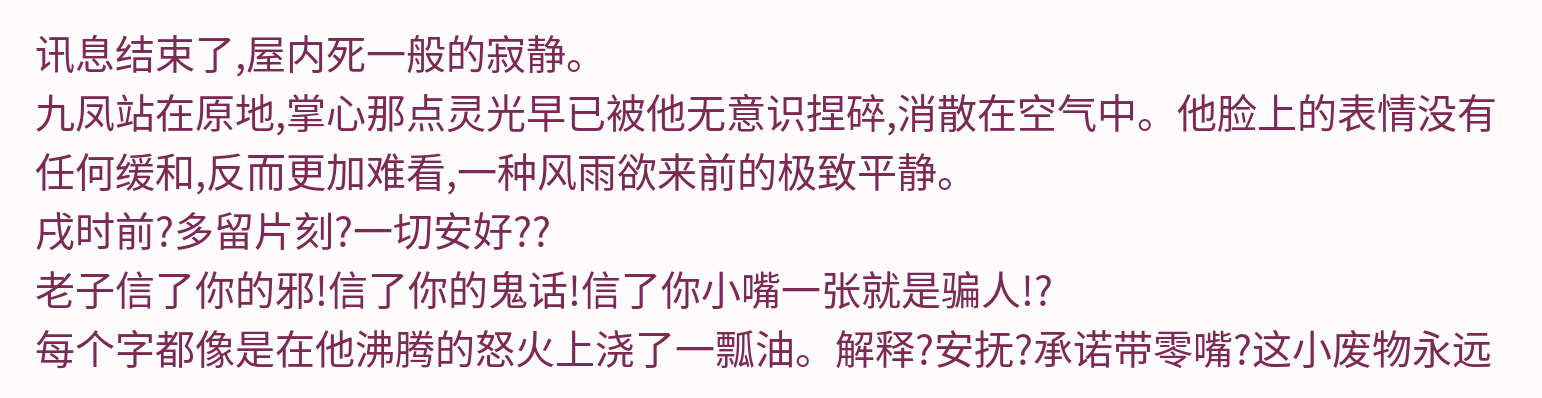讯息结束了,屋内死一般的寂静。
九凤站在原地,掌心那点灵光早已被他无意识捏碎,消散在空气中。他脸上的表情没有任何缓和,反而更加难看,一种风雨欲来前的极致平静。
戌时前?多留片刻?一切安好??
老子信了你的邪!信了你的鬼话!信了你小嘴一张就是骗人!?
每个字都像是在他沸腾的怒火上浇了一瓢油。解释?安抚?承诺带零嘴?这小废物永远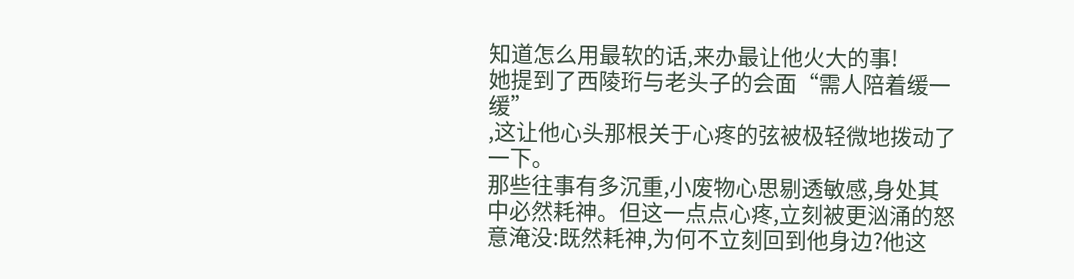知道怎么用最软的话,来办最让他火大的事!
她提到了西陵珩与老头子的会面“需人陪着缓一缓”
,这让他心头那根关于心疼的弦被极轻微地拨动了一下。
那些往事有多沉重,小废物心思剔透敏感,身处其中必然耗神。但这一点点心疼,立刻被更汹涌的怒意淹没:既然耗神,为何不立刻回到他身边?他这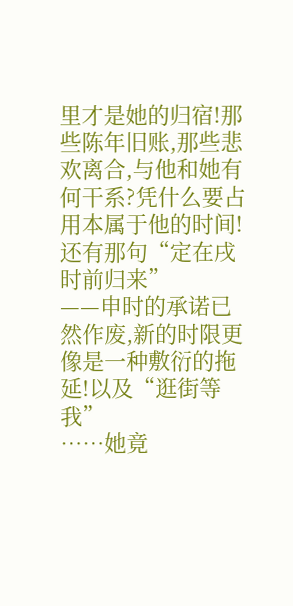里才是她的归宿!那些陈年旧账,那些悲欢离合,与他和她有何干系?凭什么要占用本属于他的时间!
还有那句“定在戌时前归来”
——申时的承诺已然作废,新的时限更像是一种敷衍的拖延!以及“逛街等我”
……她竟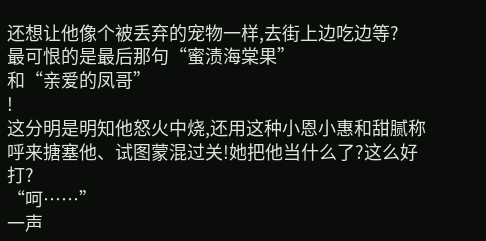还想让他像个被丢弃的宠物一样,去街上边吃边等?
最可恨的是最后那句“蜜渍海棠果”
和“亲爱的凤哥”
!
这分明是明知他怒火中烧,还用这种小恩小惠和甜腻称呼来搪塞他、试图蒙混过关!她把他当什么了?这么好打?
“呵……”
一声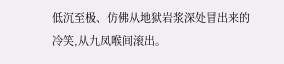低沉至极、仿佛从地狱岩浆深处冒出来的冷笑,从九凤喉间滚出。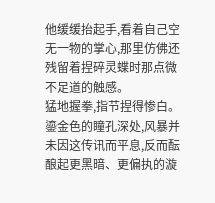他缓缓抬起手,看着自己空无一物的掌心,那里仿佛还残留着捏碎灵蝶时那点微不足道的触感。
猛地握拳,指节捏得惨白。
鎏金色的瞳孔深处,风暴并未因这传讯而平息,反而酝酿起更黑暗、更偏执的漩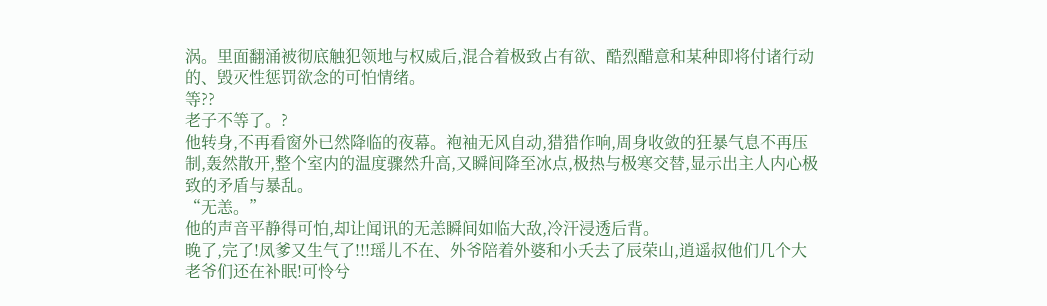涡。里面翻涌被彻底触犯领地与权威后,混合着极致占有欲、酷烈醋意和某种即将付诸行动的、毁灭性惩罚欲念的可怕情绪。
等??
老子不等了。?
他转身,不再看窗外已然降临的夜幕。袍袖无风自动,猎猎作响,周身收敛的狂暴气息不再压制,轰然散开,整个室内的温度骤然升高,又瞬间降至冰点,极热与极寒交替,显示出主人内心极致的矛盾与暴乱。
“无恙。”
他的声音平静得可怕,却让闻讯的无恙瞬间如临大敌,冷汗浸透后背。
晚了,完了!凤爹又生气了!!!瑶儿不在、外爷陪着外婆和小夭去了辰荣山,逍遥叔他们几个大老爷们还在补眠!可怜兮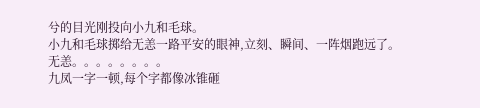兮的目光刚投向小九和毛球。
小九和毛球掷给无恙一路平安的眼神,立刻、瞬间、一阵烟跑远了。
无恙。。。。。。。。
九凤一字一顿,每个字都像冰锥砸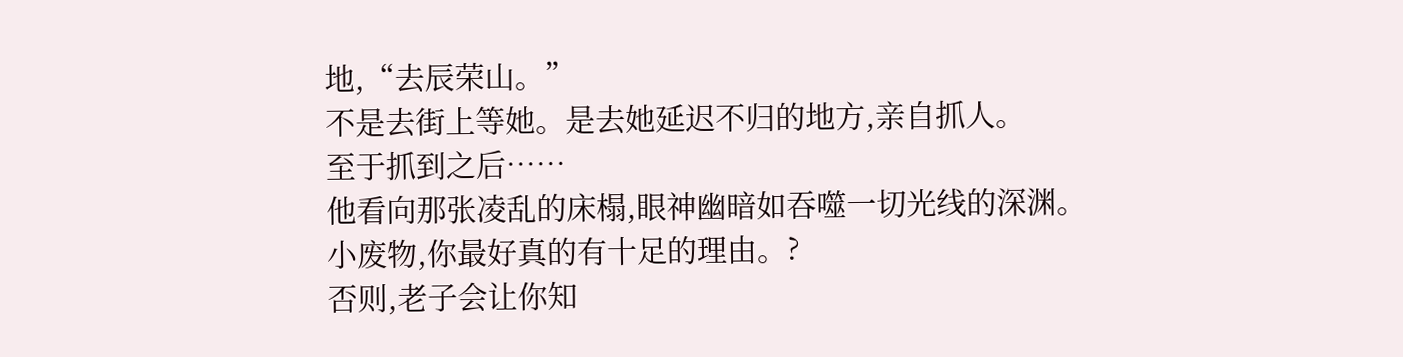地,“去辰荣山。”
不是去街上等她。是去她延迟不归的地方,亲自抓人。
至于抓到之后……
他看向那张凌乱的床榻,眼神幽暗如吞噬一切光线的深渊。
小废物,你最好真的有十足的理由。?
否则,老子会让你知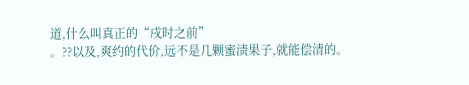道,什么叫真正的“戌时之前”
。??以及,爽约的代价,远不是几颗蜜渍果子,就能偿清的。